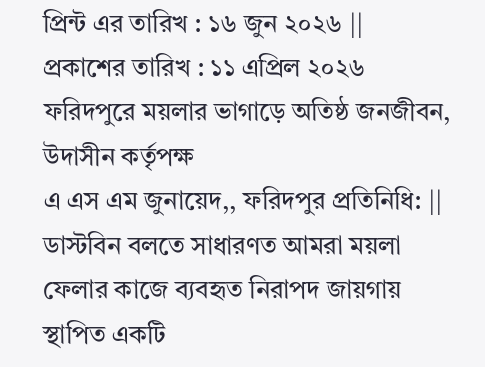প্রিন্ট এর তারিখ : ১৬ জুন ২০২৬ ||
প্রকাশের তারিখ : ১১ এপ্রিল ২০২৬
ফরিদপুরে ময়লার ভাগাড়ে অতিষ্ঠ জনজীবন, উদাসীন কর্তৃপক্ষ
এ এস এম জুনায়েদ,, ফরিদপুর প্রতিনিধি: ||
ডাস্টবিন বলতে সাধারণত আমরা ময়লা ফেলার কাজে ব্যবহৃত নিরাপদ জায়গায় স্থাপিত একটি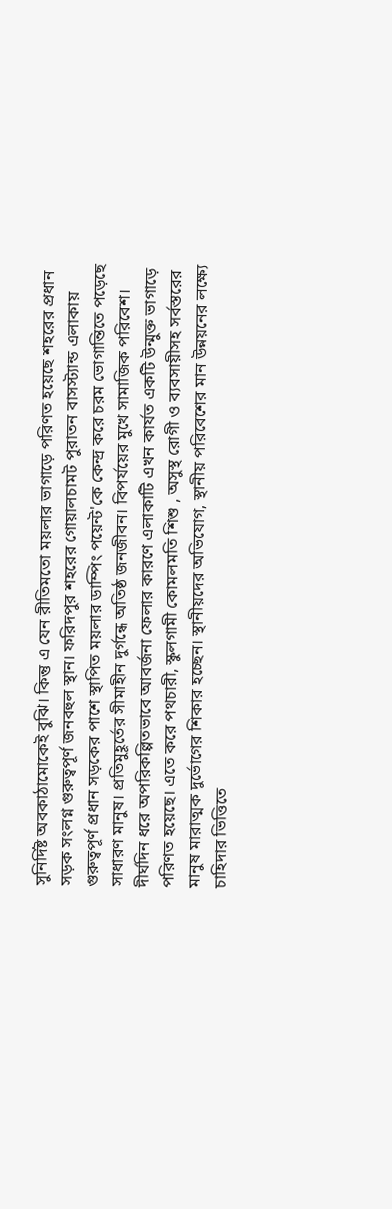সুনির্দিষ্ট অবকাঠামোকেই বুঝি। কিন্তু এ যেন রীতিমতো ময়লার ভাগাড়ে পরিণত হয়েছে শহরের প্রধান সড়ক সংলগ্ন গুরুত্বপূর্ণ জনবহুল স্থান। ফরিদপুর শহরের গোয়ালচামট পুরাতন বাসস্ট্যান্ড এলাকায় গুরুত্বপূর্ণ প্রধান সড়কের পাশে স্থাপিত ময়লার ডাম্পিং পয়েন্ট'কে কেন্দ্র করে চরম ভোগান্তিতে পড়েছে সাধারণ মানুষ। প্রতিমুহূর্তের সীমাহীন দুর্গন্ধে অতিষ্ঠ জনজীবন। বিপর্যয়ের মুখে সামাজিক পরিবেশ। দীর্ঘদিন ধরে অপরিকল্পিতভাবে আবর্জনা ফেলার কারণে এলাকাটি এখন কার্যত একটি উন্মুক্ত ভাগাড়ে পরিণত হয়েছে। এতে করে পথচারী, স্কুলগামী কোমলমতি শিশু , অসুস্থ রোগী ও ব্যবসায়ীসহ সর্বস্তরের মানুষ মারাত্মক দুর্ভোগের শিকার হচ্ছেন। স্থানীয়দের অভিযোগ, স্থানীয় পরিবেশের মান উন্নয়নের লক্ষ্যে চাহিদার ভিত্তিতে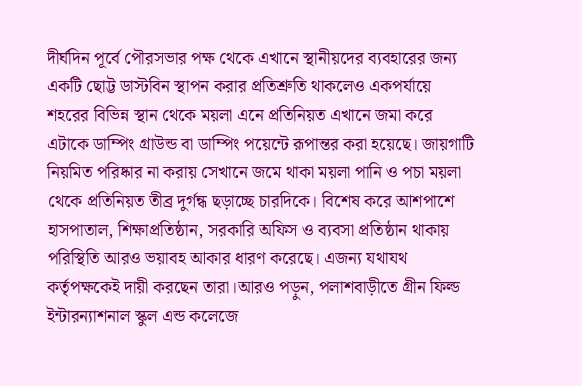দীর্ঘদিন পূর্বে পৌরসভার পক্ষ থেকে এখানে স্থানীয়দের ব্যবহারের জন্য একটি ছোট্ট ডাস্টবিন স্থাপন করার প্রতিশ্রুতি থাকলেও একপর্যায়ে শহরের বিভিন্ন স্থান থেকে ময়লা এনে প্রতিনিয়ত এখানে জমা করে এটাকে ডাম্পিং গ্রাউন্ড বা ডাম্পিং পয়েন্টে রূপান্তর করা হয়েছে। জায়গাটি নিয়মিত পরিষ্কার না করায় সেখানে জমে থাকা ময়লা পানি ও পচা ময়লা থেকে প্রতিনিয়ত তীব্র দুর্গন্ধ ছড়াচ্ছে চারদিকে। বিশেষ করে আশপাশে হাসপাতাল, শিক্ষাপ্রতিষ্ঠান, সরকারি অফিস ও ব্যবসা প্রতিষ্ঠান থাকায় পরিস্থিতি আরও ভয়াবহ আকার ধারণ করেছে। এজন্য যথাযথ কর্তৃপক্ষকেই দায়ী করছেন তারা।আরও পড়ুন, পলাশবাড়ীতে গ্রীন ফিল্ড ইন্টারন্যাশনাল স্কুল এন্ড কলেজে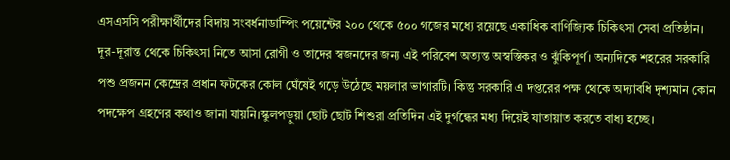এসএসসি পরীক্ষার্থীদের বিদায় সংবর্ধনাডাম্পিং পয়েন্টের ২০০ থেকে ৫০০ গজের মধ্যে রয়েছে একাধিক বাণিজ্যিক চিকিৎসা সেবা প্রতিষ্ঠান। দূর-দূরান্ত থেকে চিকিৎসা নিতে আসা রোগী ও তাদের স্বজনদের জন্য এই পরিবেশ অত্যন্ত অস্বস্তিকর ও ঝুঁকিপূর্ণ। অন্যদিকে শহরের সরকারি পশু প্রজনন কেন্দ্রের প্রধান ফটকের কোল ঘেঁষেই গড়ে উঠেছে ময়লার ভাগারটি। কিন্তু সরকারি এ দপ্তরের পক্ষ থেকে অদ্যাবধি দৃশ্যমান কোন পদক্ষেপ গ্রহণের কথাও জানা যায়নি।স্কুলপড়ুয়া ছোট ছোট শিশুরা প্রতিদিন এই দুর্গন্ধের মধ্য দিয়েই যাতায়াত করতে বাধ্য হচ্ছে।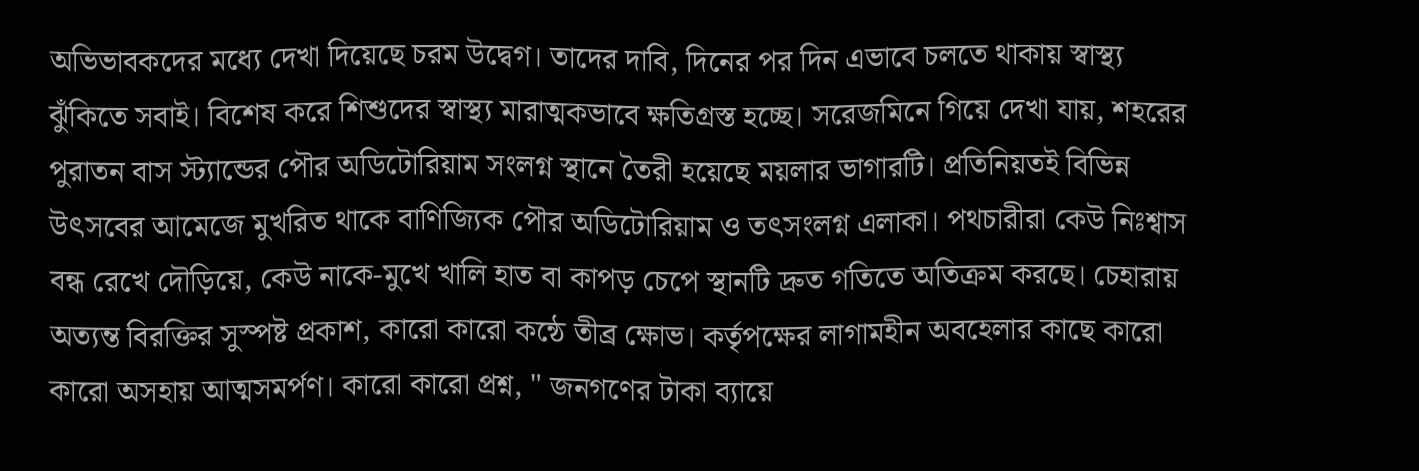অভিভাবকদের মধ্যে দেখা দিয়েছে চরম উদ্বেগ। তাদের দাবি, দিনের পর দিন এভাবে চলতে থাকায় স্বাস্থ্য ঝুঁকিতে সবাই। বিশেষ করে শিশুদের স্বাস্থ্য মারাত্মকভাবে ক্ষতিগ্রস্ত হচ্ছে। সরেজমিনে গিয়ে দেখা যায়, শহরের পুরাতন বাস স্ট্যান্ডের পৌর অডিটোরিয়াম সংলগ্ন স্থানে তৈরী হয়েছে ময়লার ভাগারটি। প্রতিনিয়তই বিভিন্ন উৎসবের আমেজে মুখরিত থাকে বাণিজ্যিক পৌর অডিটোরিয়াম ও তৎসংলগ্ন এলাকা। পথচারীরা কেউ নিঃশ্বাস বন্ধ রেখে দৌড়িয়ে, কেউ নাকে-মুখে খালি হাত বা কাপড় চেপে স্থানটি দ্রুত গতিতে অতিক্রম করছে। চেহারায় অত্যন্ত বিরক্তির সুস্পষ্ট প্রকাশ, কারো কারো কন্ঠে তীব্র ক্ষোভ। কর্তৃপক্ষের লাগামহীন অবহেলার কাছে কারো কারো অসহায় আত্মসমর্পণ। কারো কারো প্রশ্ন, " জনগণের টাকা ব্যায়ে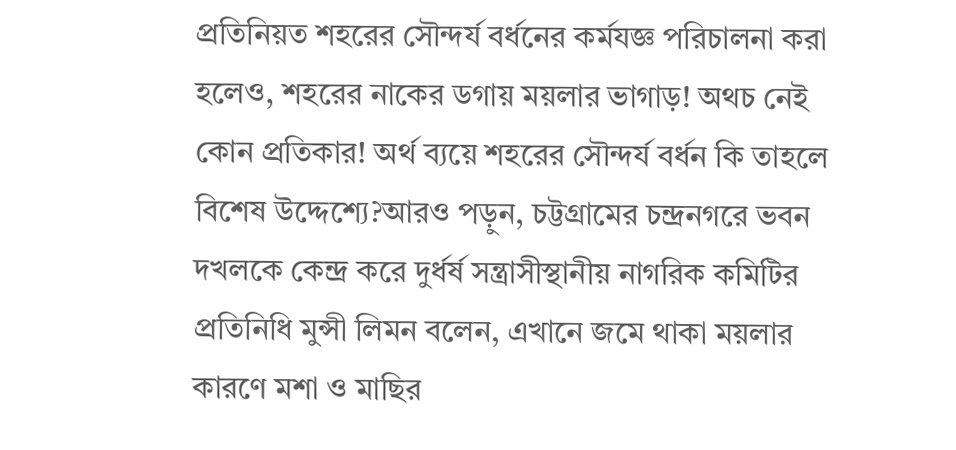প্রতিনিয়ত শহরের সৌন্দর্য বর্ধনের কর্মযজ্ঞ পরিচালনা করা হলেও, শহরের নাকের ডগায় ময়লার ভাগাড়! অথচ নেই কোন প্রতিকার! অর্থ ব্যয়ে শহরের সৌন্দর্য বর্ধন কি তাহলে বিশেষ উদ্দেশ্যে?আরও পড়ুন, চট্টগ্রামের চন্দ্রনগরে ভবন দখলকে কেন্দ্র করে দুর্ধর্ষ সন্ত্রাসীস্থানীয় নাগরিক কমিটির প্রতিনিধি মুন্সী লিমন বলেন, এখানে জমে থাকা ময়লার কারণে মশা ও মাছির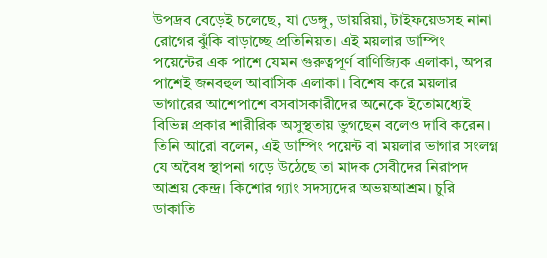উপদ্রব বেড়েই চলেছে, যা ডেঙ্গু, ডায়রিয়া, টাইফয়েডসহ নানা রোগের ঝুঁকি বাড়াচ্ছে প্রতিনিয়ত। এই ময়লার ডাম্পিং পয়েন্টের এক পাশে যেমন গুরুত্বপূর্ণ বাণিজ্যিক এলাকা, অপর পাশেই জনবহুল আবাসিক এলাকা। বিশেষ করে ময়লার ভাগারের আশেপাশে বসবাসকারীদের অনেকে ইতোমধ্যেই বিভিন্ন প্রকার শারীরিক অসুস্থতায় ভুগছেন বলেও দাবি করেন। তিনি আরো বলেন, এই ডাম্পিং পয়েন্ট বা ময়লার ভাগার সংলগ্ন যে অবৈধ স্থাপনা গড়ে উঠেছে তা মাদক সেবীদের নিরাপদ আশ্রয় কেন্দ্র। কিশোর গ্যাং সদস্যদের অভয়আশ্রম। চুরি ডাকাতি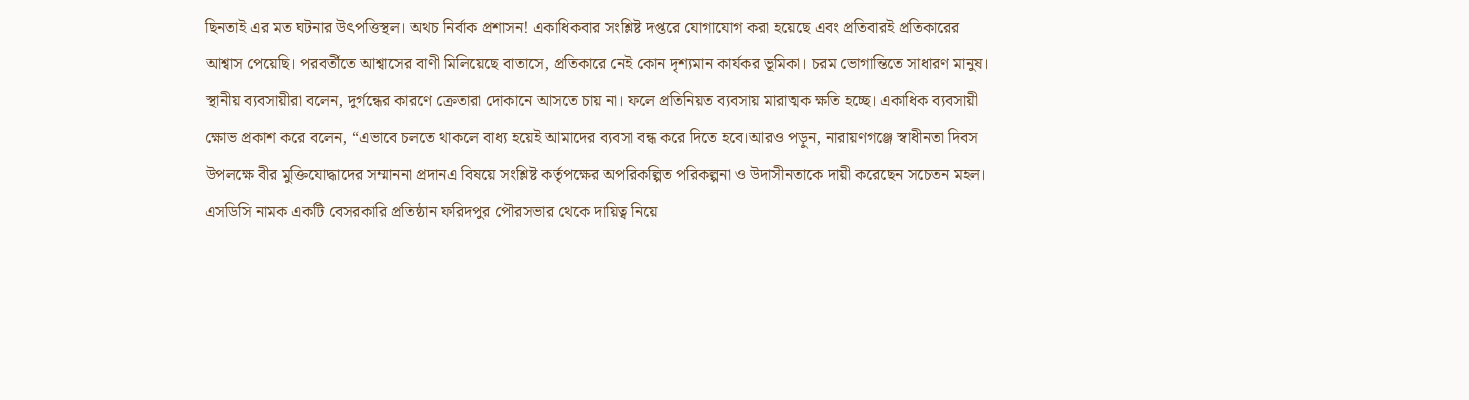ছিনতাই এর মত ঘটনার উৎপত্তিস্থল। অথচ নির্বাক প্রশাসন! একাধিকবার সংশ্লিষ্ট দপ্তরে যোগাযোগ করা হয়েছে এবং প্রতিবারই প্রতিকারের আশ্বাস পেয়েছি। পরবর্তীতে আশ্বাসের বাণী মিলিয়েছে বাতাসে, প্রতিকারে নেই কোন দৃশ্যমান কার্যকর ভূমিকা। চরম ভোগান্তিতে সাধারণ মানুষ। স্থানীয় ব্যবসায়ীরা বলেন, দুর্গন্ধের কারণে ক্রেতারা দোকানে আসতে চায় না। ফলে প্রতিনিয়ত ব্যবসায় মারাত্মক ক্ষতি হচ্ছে। একাধিক ব্যবসায়ী ক্ষোভ প্রকাশ করে বলেন, “এভাবে চলতে থাকলে বাধ্য হয়েই আমাদের ব্যবসা বন্ধ করে দিতে হবে।আরও পড়ুন, নারায়ণগঞ্জে স্বাধীনতা দিবস উপলক্ষে বীর মুক্তিযোদ্ধাদের সম্মাননা প্রদানএ বিষয়ে সংশ্লিষ্ট কর্তৃপক্ষের অপরিকল্পিত পরিকল্পনা ও উদাসীনতাকে দায়ী করেছেন সচেতন মহল। এসডিসি নামক একটি বেসরকারি প্রতিষ্ঠান ফরিদপুর পৌরসভার থেকে দায়িত্ব নিয়ে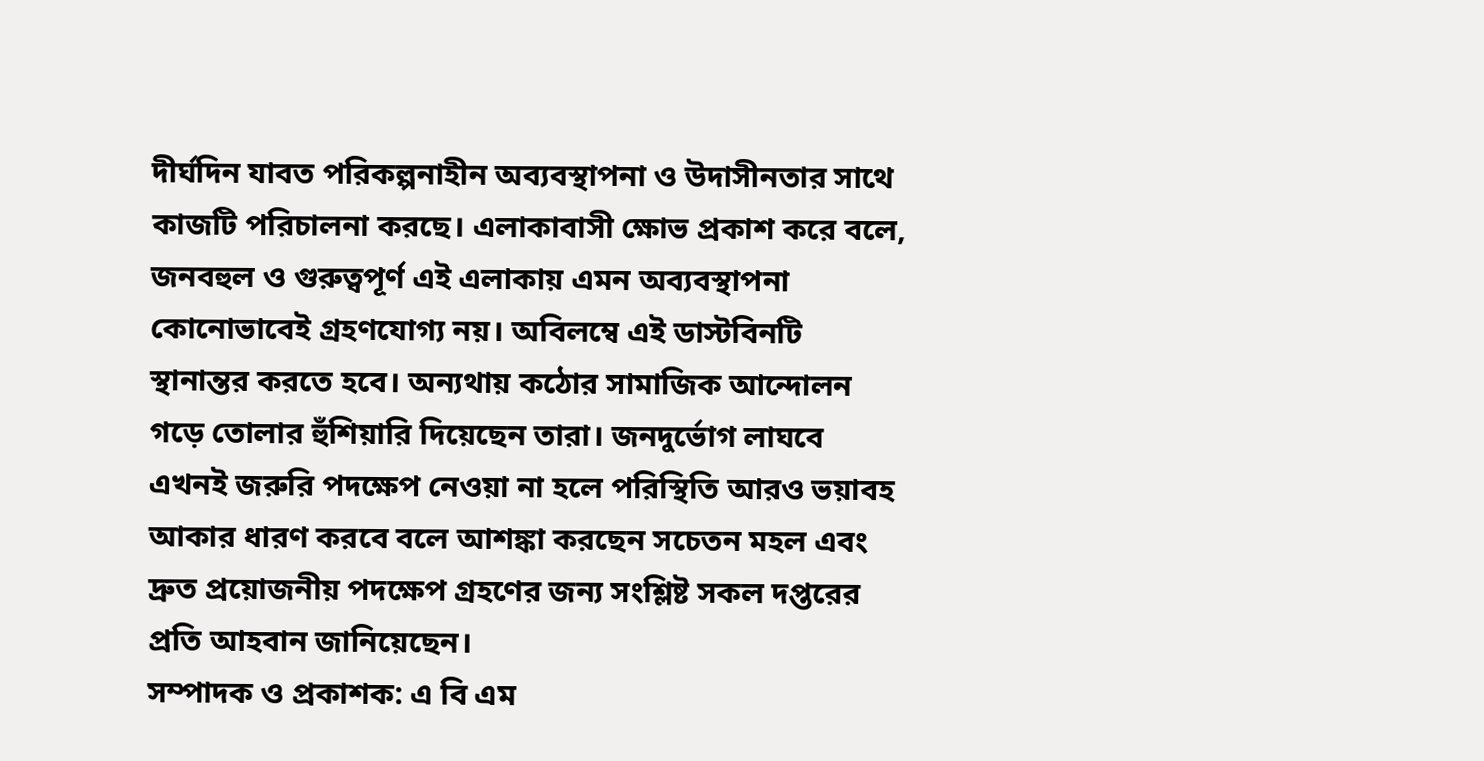দীর্ঘদিন যাবত পরিকল্পনাহীন অব্যবস্থাপনা ও উদাসীনতার সাথে কাজটি পরিচালনা করছে। এলাকাবাসী ক্ষোভ প্রকাশ করে বলে, জনবহুল ও গুরুত্বপূর্ণ এই এলাকায় এমন অব্যবস্থাপনা কোনোভাবেই গ্রহণযোগ্য নয়। অবিলম্বে এই ডাস্টবিনটি স্থানান্তর করতে হবে। অন্যথায় কঠোর সামাজিক আন্দোলন গড়ে তোলার হুঁশিয়ারি দিয়েছেন তারা। জনদুর্ভোগ লাঘবে এখনই জরুরি পদক্ষেপ নেওয়া না হলে পরিস্থিতি আরও ভয়াবহ আকার ধারণ করবে বলে আশঙ্কা করছেন সচেতন মহল এবং দ্রুত প্রয়োজনীয় পদক্ষেপ গ্রহণের জন্য সংশ্লিষ্ট সকল দপ্তরের প্রতি আহবান জানিয়েছেন।
সম্পাদক ও প্রকাশক: এ বি এম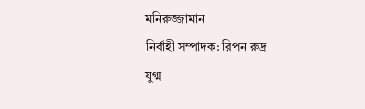মনিরুজ্জামান
নির্বাহী সম্পাদক: রিপন রুদ্র
যুগ্ম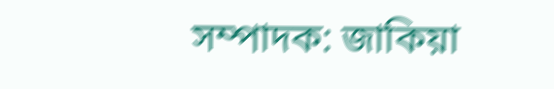সম্পাদক: জাকিয়া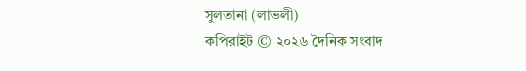সুলতানা (লাভলী)
কপিরাইট © ২০২৬ দৈনিক সংবাদ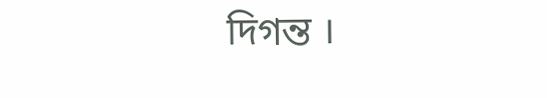দিগন্ত ।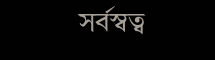সর্বস্বত্ব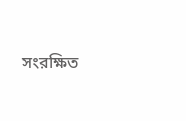সংরক্ষিত